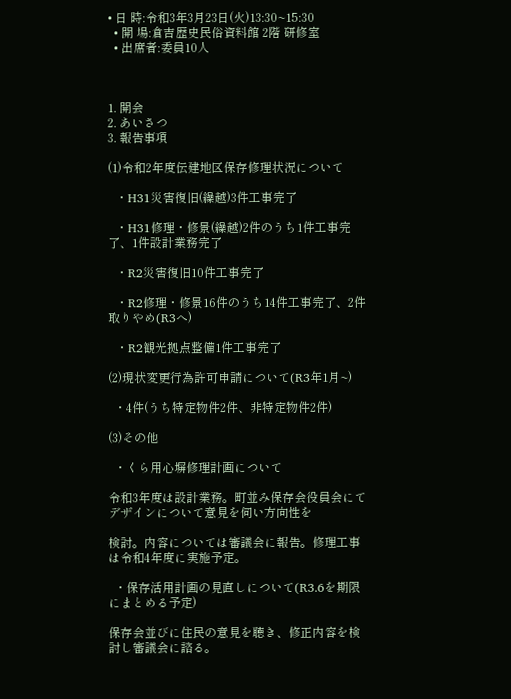• 日 時:令和3年3月23日(火)13:30~15:30
  • 開 場:倉吉歴史民俗資料館 2階 研修室
  • 出席者:委員10人



1. 開会
2. あいさつ
3. 報告事項

(1)令和2年度伝建地区保存修理状況について

  ・H31災害復旧(繰越)3件工事完了

  ・H31修理・修景(繰越)2件のうち1件工事完了、1件設計業務完了

  ・R2災害復旧10件工事完了

  ・R2修理・修景16件のうち14件工事完了、2件取りやめ(R3へ)

  ・R2観光拠点整備1件工事完了

(2)現状変更行為許可申請について(R3年1月~)

  ・4件(うち特定物件2件、非特定物件2件)

(3)その他

  ・くら用心塀修理計画について

令和3年度は設計業務。町並み保存会役員会にてデザインについて意見を伺い方向性を

検討。内容については審議会に報告。修理工事は令和4年度に実施予定。

  ・保存活用計画の見直しについて(R3.6を期限にまとめる予定)

保存会並びに住民の意見を聴き、修正内容を検討し審議会に諮る。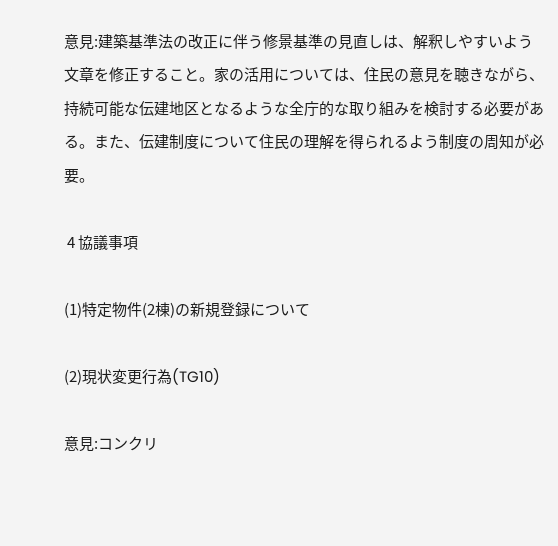意見:建築基準法の改正に伴う修景基準の見直しは、解釈しやすいよう文章を修正すること。家の活用については、住民の意見を聴きながら、持続可能な伝建地区となるような全庁的な取り組みを検討する必要がある。また、伝建制度について住民の理解を得られるよう制度の周知が必要。

 4 協議事項

(1)特定物件(2棟)の新規登録について

(2)現状変更行為(TG10)

意見:コンクリ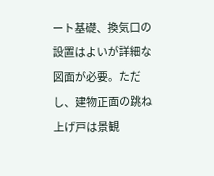ート基礎、換気口の設置はよいが詳細な図面が必要。ただし、建物正面の跳ね上げ戸は景観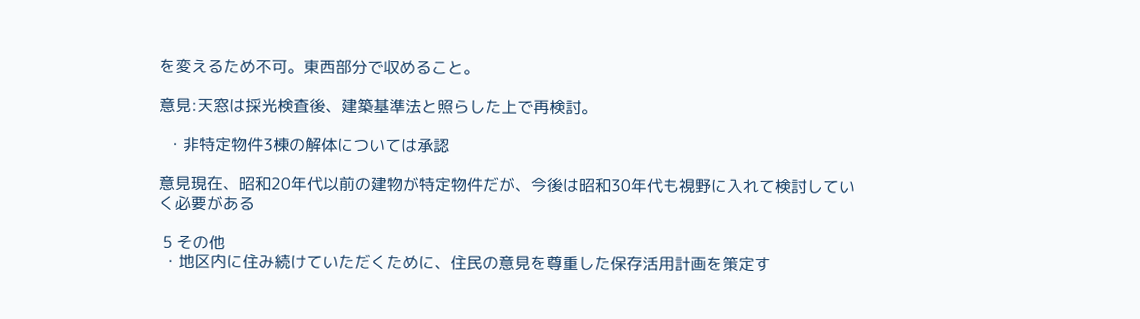を変えるため不可。東西部分で収めること。

意見:天窓は採光検査後、建築基準法と照らした上で再検討。

  ・非特定物件3棟の解体については承認

意見現在、昭和20年代以前の建物が特定物件だが、今後は昭和30年代も視野に入れて検討していく必要がある

 5 その他
 ・地区内に住み続けていただくために、住民の意見を尊重した保存活用計画を策定す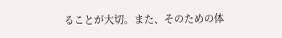ることが大切。また、そのための体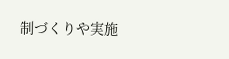制づくりや実施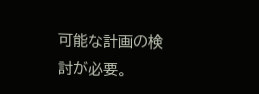可能な計画の検討が必要。